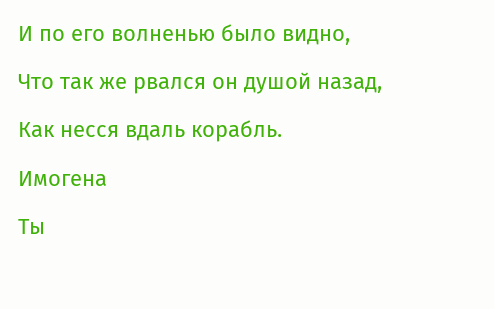И по его волненью было видно,

Что так же рвался он душой назад,

Как несся вдаль корабль.

Имогена

Ты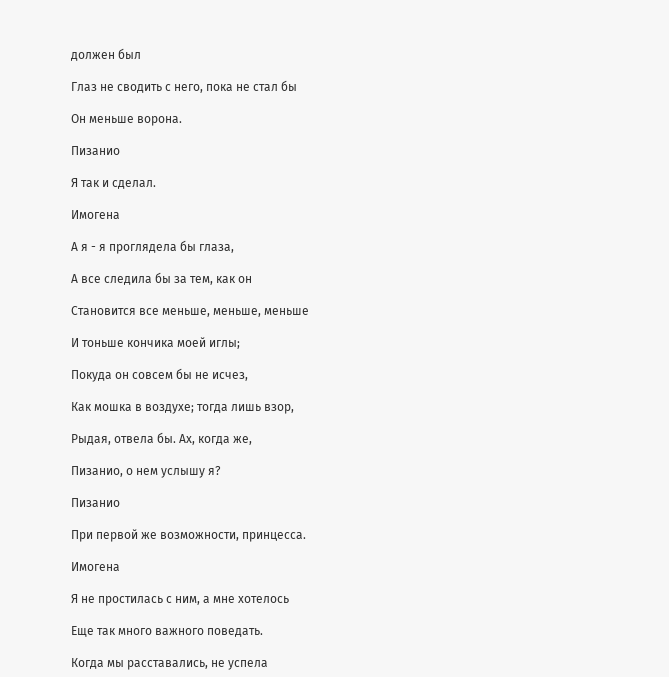должен был

Глаз не сводить с него, пока не стал бы

Он меньше ворона.

Пизанио

Я так и сделал.

Имогена

А я - я проглядела бы глаза,

А все следила бы за тем, как он

Становится все меньше, меньше, меньше

И тоньше кончика моей иглы;

Покуда он совсем бы не исчез,

Как мошка в воздухе; тогда лишь взор,

Рыдая, отвела бы. Ах, когда же,

Пизанио, о нем услышу я?

Пизанио

При первой же возможности, принцесса.

Имогена

Я не простилась с ним, а мне хотелось

Еще так много важного поведать.

Когда мы расставались, не успела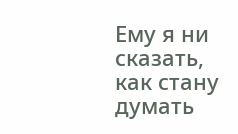Ему я ни сказать, как стану думать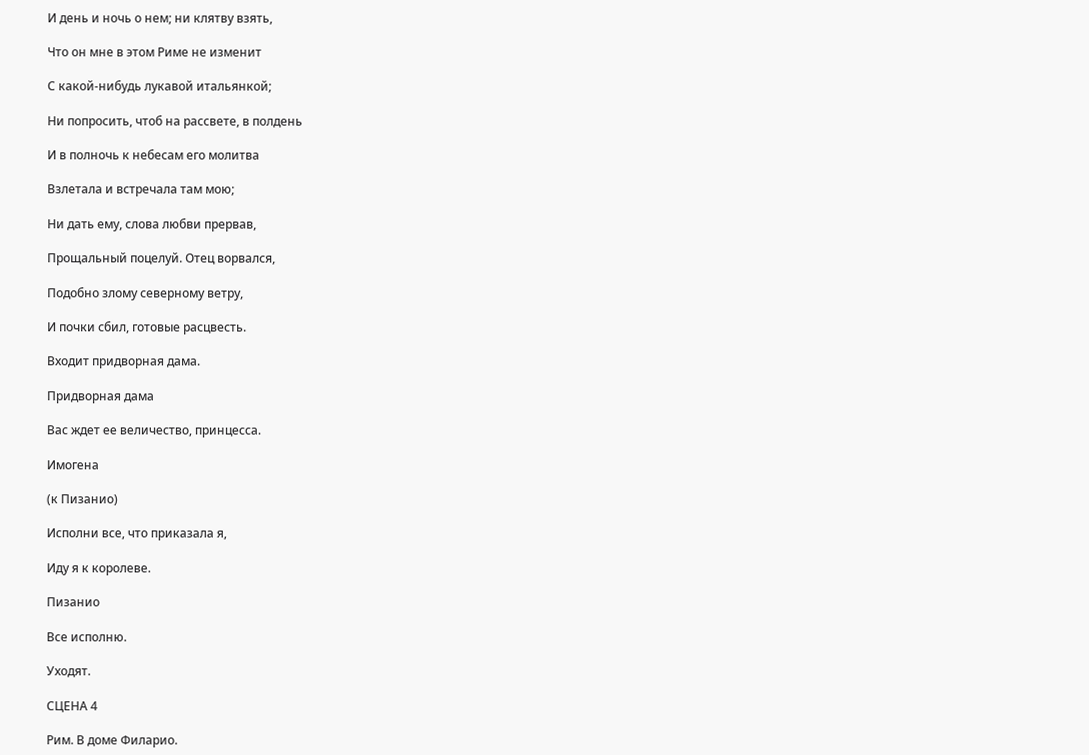И день и ночь о нем; ни клятву взять,

Что он мне в этом Риме не изменит

С какой-нибудь лукавой итальянкой;

Ни попросить, чтоб на рассвете, в полдень

И в полночь к небесам его молитва

Взлетала и встречала там мою;

Ни дать ему, слова любви прервав,

Прощальный поцелуй. Отец ворвался,

Подобно злому северному ветру,

И почки сбил, готовые расцвесть.

Входит придворная дама.

Придворная дама

Вас ждет ее величество, принцесса.

Имогена

(к Пизанио)

Исполни все, что приказала я,

Иду я к королеве.

Пизанио

Все исполню.

Уходят.

СЦЕНА 4

Рим. В доме Филарио.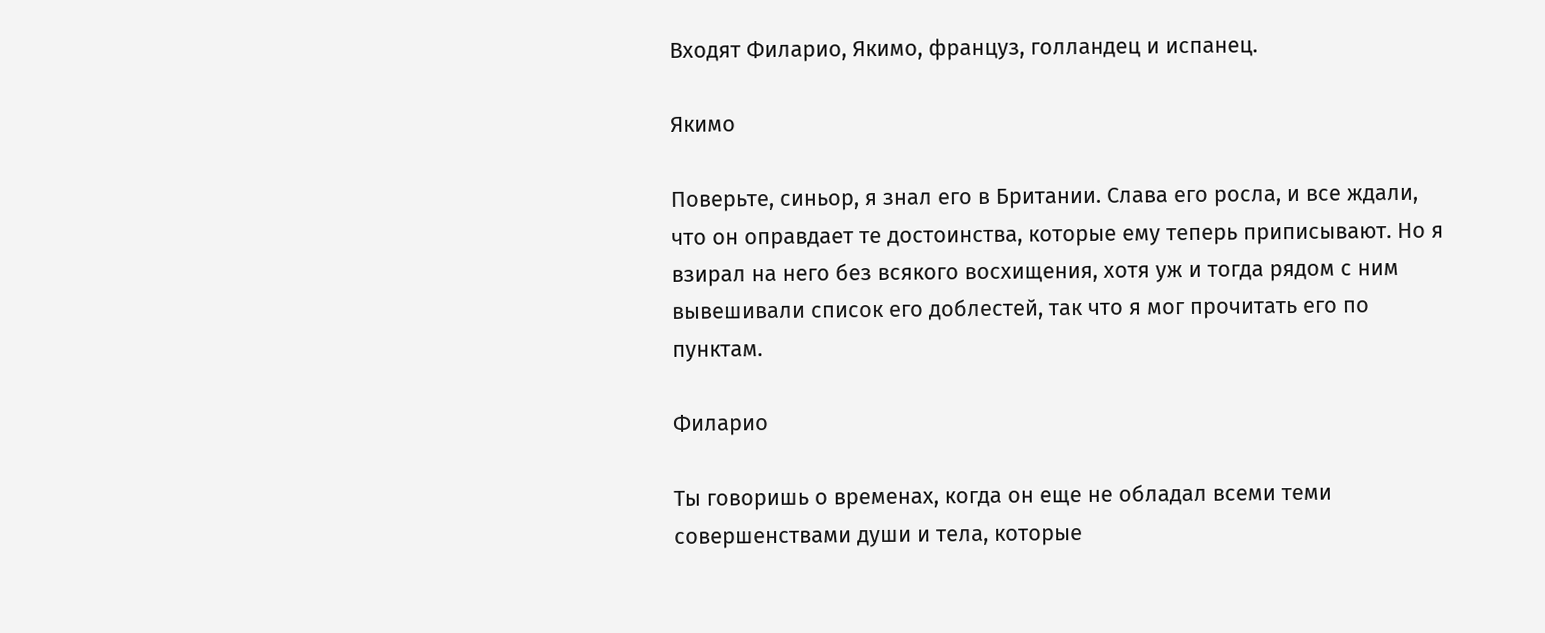Входят Филарио, Якимо, француз, голландец и испанец.

Якимо

Поверьте, синьор, я знал его в Британии. Слава его росла, и все ждали, что он оправдает те достоинства, которые ему теперь приписывают. Но я взирал на него без всякого восхищения, хотя уж и тогда рядом с ним вывешивали список его доблестей, так что я мог прочитать его по пунктам.

Филарио

Ты говоришь о временах, когда он еще не обладал всеми теми совершенствами души и тела, которые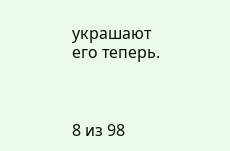украшают его теперь.



8 из 98